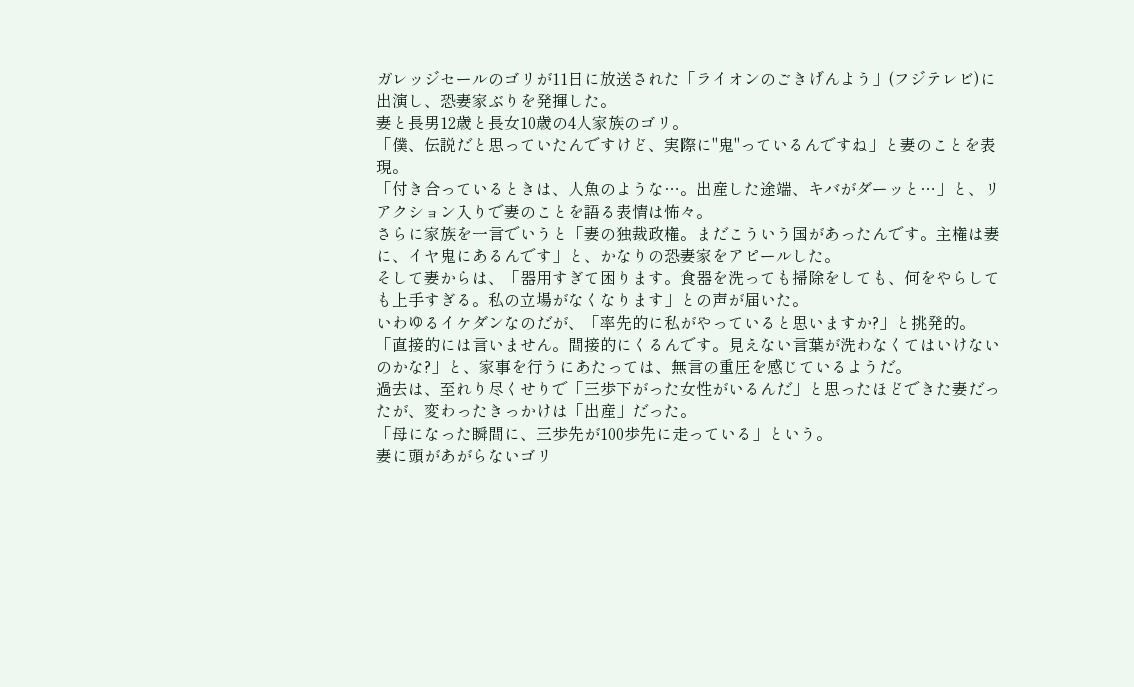ガレッジセールのゴリが11日に放送された「ライオンのごきげんよう」(フジテレビ)に出演し、恐妻家ぶりを発揮した。
妻と長男12歳と長女10歳の4人家族のゴリ。
「僕、伝説だと思っていたんですけど、実際に"鬼"っているんですね」と妻のことを表現。
「付き合っているときは、人魚のような…。出産した途端、キバがダーッと…」と、リアクション入りで妻のことを語る表情は怖々。
さらに家族を一言でいうと「妻の独裁政権。まだこういう国があったんです。主権は妻に、イヤ鬼にあるんです」と、かなりの恐妻家をアピールした。
そして妻からは、「器用すぎて困ります。食器を洗っても掃除をしても、何をやらしても上手すぎる。私の立場がなくなります」との声が届いた。
いわゆるイケダンなのだが、「率先的に私がやっていると思いますか?」と挑発的。
「直接的には言いません。間接的にくるんです。見えない言葉が洗わなくてはいけないのかな?」と、家事を行うにあたっては、無言の重圧を感じているようだ。
過去は、至れり尽くせりで「三歩下がった女性がいるんだ」と思ったほどできた妻だったが、変わったきっかけは「出産」だった。
「母になった瞬間に、三歩先が100歩先に走っている」という。
妻に頭があがらないゴリ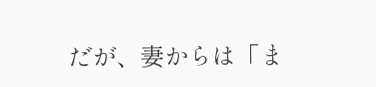だが、妻からは「ま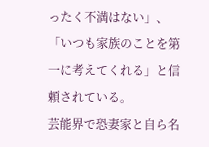ったく不満はない」、「いつも家族のことを第一に考えてくれる」と信頼されている。
芸能界で恐妻家と自ら名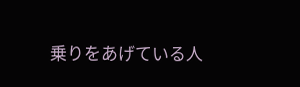乗りをあげている人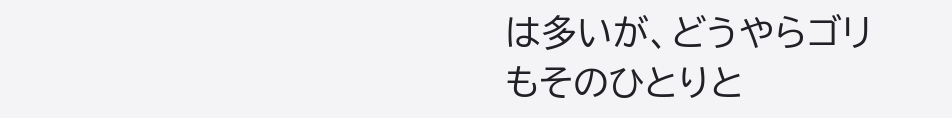は多いが、どうやらゴリもそのひとりと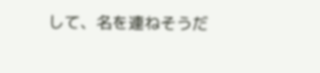して、名を連ねそうだ